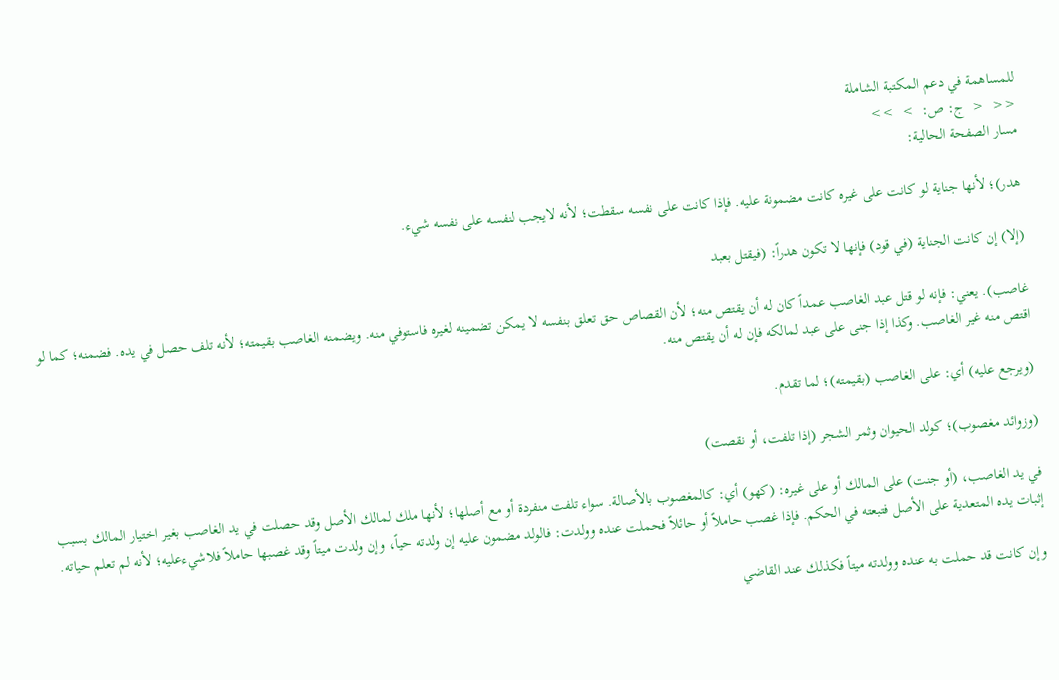للمساهمة في دعم المكتبة الشاملة
<<  <  ج: ص:  >  >>
مسار الصفحة الحالية:

هدر)؛ لأنها جناية لو كانت على غيره كانت مضمونة عليه. فإذا كانت على نفسه سقطت؛ لأنه لايجب لنفسه على نفسه شيء.

(إلا) إن كانت الجناية (في قود) فإنها لا تكون هدراً: (فيقتل بعبد

غاصب). يعني: فإنه لو قتل عبد الغاصب عمداً كان له أن يقتص منه؛ لأن القصاص حق تعلق بنفسه لا يمكن تضمينه لغيره فاستوفي منه. ويضمنه الغاصب بقيمته؛ لأنه تلف حصل في يده. فضمنه؛ كما لو اقتص منه غير الغاصب. وكذا إذا جنى على عبد لمالكه فإن له أن يقتص منه.

(ويرجع عليه) أي: على الغاصب (بقيمته)؛ لما تقدم.

(وزوائد مغصوب)؛ كولد الحيوان وثمر الشجر (إذا تلفت، أو نقصت)

في يد الغاصب، (أو جنت) على المالك أو على غيره: (كهو) أي: كالمغصوب بالأصالة. سواء تلفت منفردة أو مع أصلها؛ لأنها ملك لمالك الأصل وقد حصلت في يد الغاصب بغير اختيار المالك بسبب إثبات يده المتعدية على الأصل فتبعته في الحكم. فإذا غصب حاملاً أو حائلاً فحملت عنده وولدت: فالولد مضمون عليه إن ولدته حياً، وإن ولدت ميتاً وقد غصبها حاملاً فلاشيءعليه؛ لأنه لم تعلم حياته.

وإن كانت قد حملت به عنده وولدته ميتاً فكذلك عند القاضي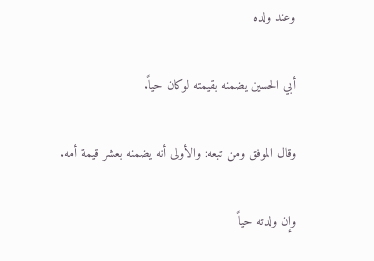وعند ولده

أبي الحسين يضمنه بقيمته لوكان حياً.

وقال الموفق ومن تبعه: والأولى أنه يضمنه بعشر قيمة أمه.

وإن ولدته حياً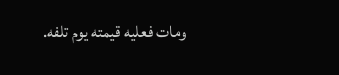ومات فعليه قيمته يوم تلفه.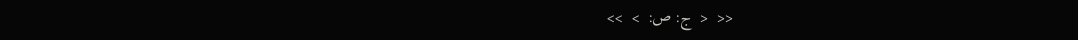<<  <  ج: ص:  >  >>